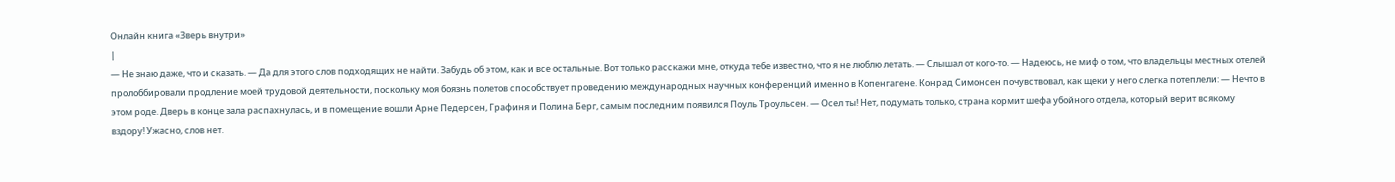Онлайн книга «Зверь внутри»
|
— Не знаю даже, что и сказать. — Да для этого слов подходящих не найти. Забудь об этом, как и все остальные. Вот только расскажи мне, откуда тебе известно, что я не люблю летать. — Слышал от кого-то. — Надеюсь, не миф о том, что владельцы местных отелей пролоббировали продление моей трудовой деятельности, поскольку моя боязнь полетов способствует проведению международных научных конференций именно в Копенгагене. Конрад Симонсен почувствовал, как щеки у него слегка потеплели: — Нечто в этом роде. Дверь в конце зала распахнулась, и в помещение вошли Арне Педерсен, Графиня и Полина Берг, самым последним появился Поуль Троульсен. — Осел ты! Нет, подумать только, страна кормит шефа убойного отдела, который верит всякому вздору! Ужасно, слов нет.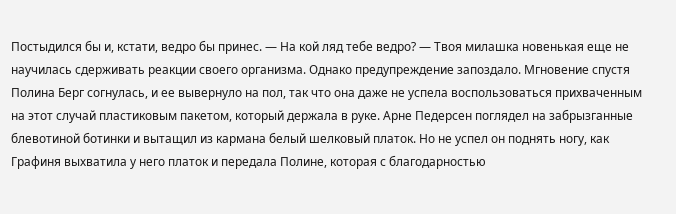Постыдился бы и, кстати, ведро бы принес. — На кой ляд тебе ведро? — Твоя милашка новенькая еще не научилась сдерживать реакции своего организма. Однако предупреждение запоздало. Мгновение спустя Полина Берг согнулась, и ее вывернуло на пол, так что она даже не успела воспользоваться прихваченным на этот случай пластиковым пакетом, который держала в руке. Арне Педерсен поглядел на забрызганные блевотиной ботинки и вытащил из кармана белый шелковый платок. Но не успел он поднять ногу, как Графиня выхватила у него платок и передала Полине, которая с благодарностью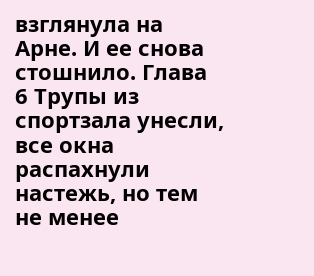взглянула на Арне. И ее снова стошнило. Глава 6 Трупы из спортзала унесли, все окна распахнули настежь, но тем не менее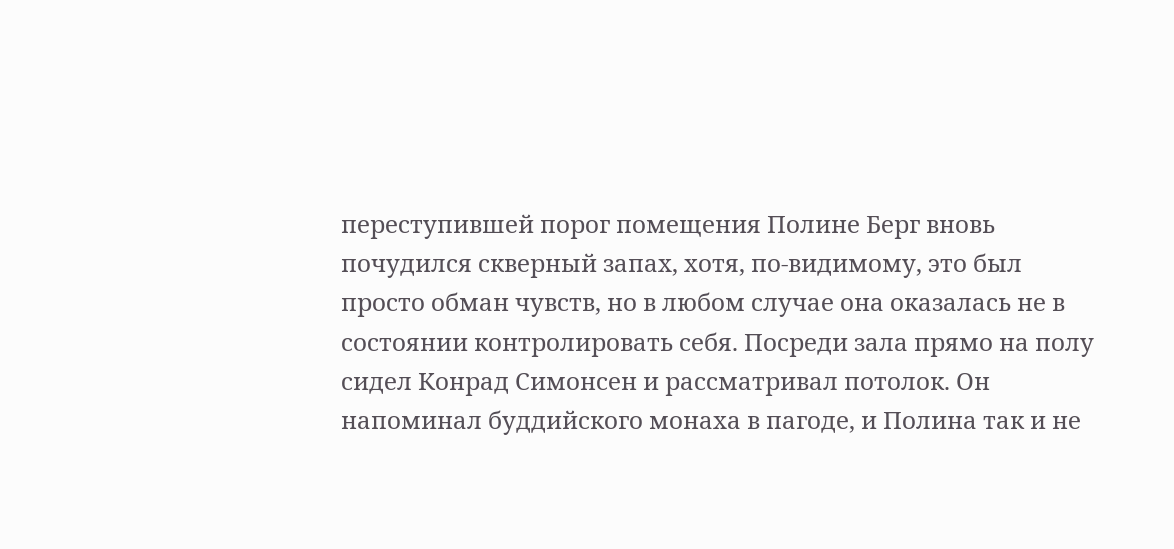переступившей порог помещения Полине Берг вновь почудился скверный запах, хотя, по-видимому, это был просто обман чувств, но в любом случае она оказалась не в состоянии контролировать себя. Посреди зала прямо на полу сидел Конрад Симонсен и рассматривал потолок. Он напоминал буддийского монаха в пагоде, и Полина так и не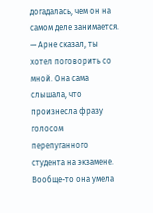догадалась, чем он на самом деле занимается. — Арне сказал, ты хотел поговорить со мной. Она сама слышала, что произнесла фразу голосом перепуганного студента на экзамене. Вообще-то она умела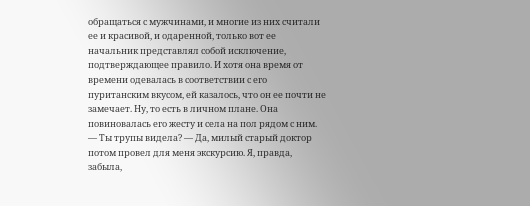обращаться с мужчинами, и многие из них считали ее и красивой, и одаренной, только вот ее начальник представлял собой исключение, подтверждающее правило. И хотя она время от времени одевалась в соответствии с его пуританским вкусом, ей казалось, что он ее почти не замечает. Ну, то есть в личном плане. Она повиновалась его жесту и села на пол рядом с ним. — Ты трупы видела? — Да, милый старый доктор потом провел для меня экскурсию. Я, правда, забыла,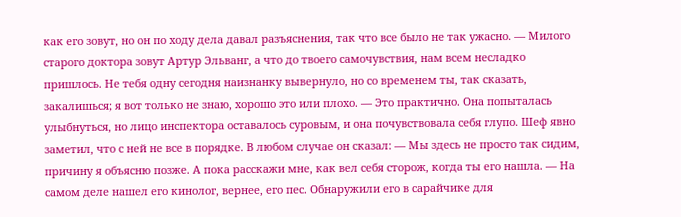как его зовут, но он по ходу дела давал разъяснения, так что все было не так ужасно. — Милого старого доктора зовут Артур Эльванг, а что до твоего самочувствия, нам всем несладко пришлось. Не тебя одну сегодня наизнанку вывернуло, но со временем ты, так сказать, закалишься; я вот только не знаю, хорошо это или плохо. — Это практично. Она попыталась улыбнуться, но лицо инспектора оставалось суровым, и она почувствовала себя глупо. Шеф явно заметил, что с ней не все в порядке. В любом случае он сказал: — Мы здесь не просто так сидим, причину я объясню позже. А пока расскажи мне, как вел себя сторож, когда ты его нашла. — На самом деле нашел его кинолог, вернее, его пес. Обнаружили его в сарайчике для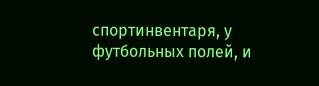спортинвентаря, у футбольных полей, и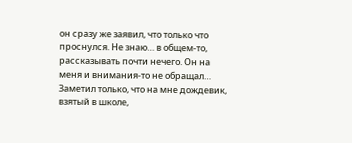он сразу же заявил, что только что проснулся. Не знаю… в общем-то, рассказывать почти нечего. Он на меня и внимания-то не обращал… Заметил только, что на мне дождевик, взятый в школе,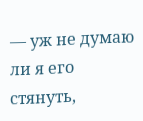— уж не думаю ли я его стянуть,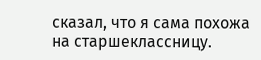сказал, что я сама похожа на старшеклассницу.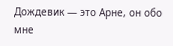Дождевик — это Арне, он обо мне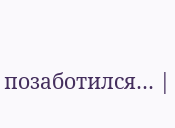позаботился… |